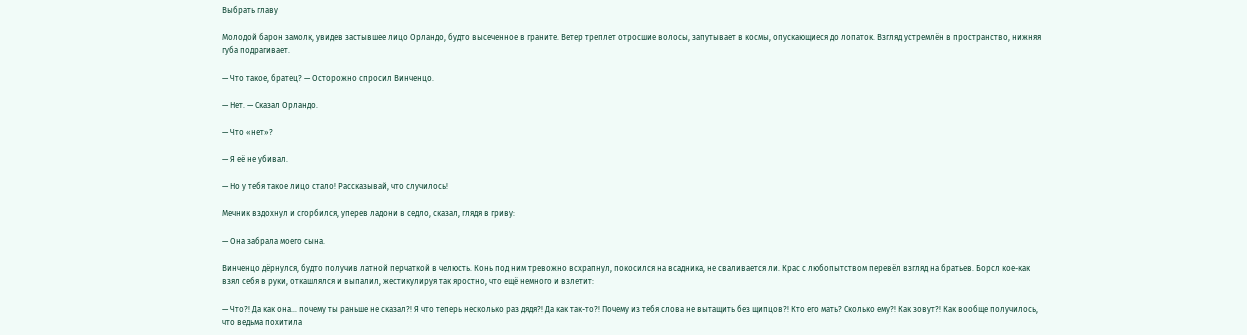Выбрать главу

Молодой барон замолк, увидев застывшее лицо Орландо, будто высеченное в граните. Ветер треплет отросшие волосы, запутывает в космы, опускающиеся до лопаток. Взгляд устремлён в пространство, нижняя губа подрагивает.

— Что такое, братец? — Осторожно спросил Винченцо.

— Нет. — Сказал Орландо.

— Что «нет»?

— Я её не убивал.

— Но у тебя такое лицо стало! Рассказывай, что случилось!

Мечник вздохнул и сгорбился, уперев ладони в седло, сказал, глядя в гриву:

— Она забрала моего сына.

Винченцо дёрнулся, будто получив латной перчаткой в челюсть. Конь под ним тревожно всхрапнул, покосился на всадника, не сваливается ли. Крас с любопытством перевёл взгляд на братьев. Борсл кое-как взял себя в руки, откашлялся и выпалил, жестикулируя так яростно, что ещё немного и взлетит:

— Что?! Да как она… почему ты раньше не сказал?! Я что теперь несколько раз дядя?! Да как так-то?! Почему из тебя слова не вытащить без щипцов?! Кто его мать? Сколько ему?! Как зовут?! Как вообще получилось, что ведьма похитила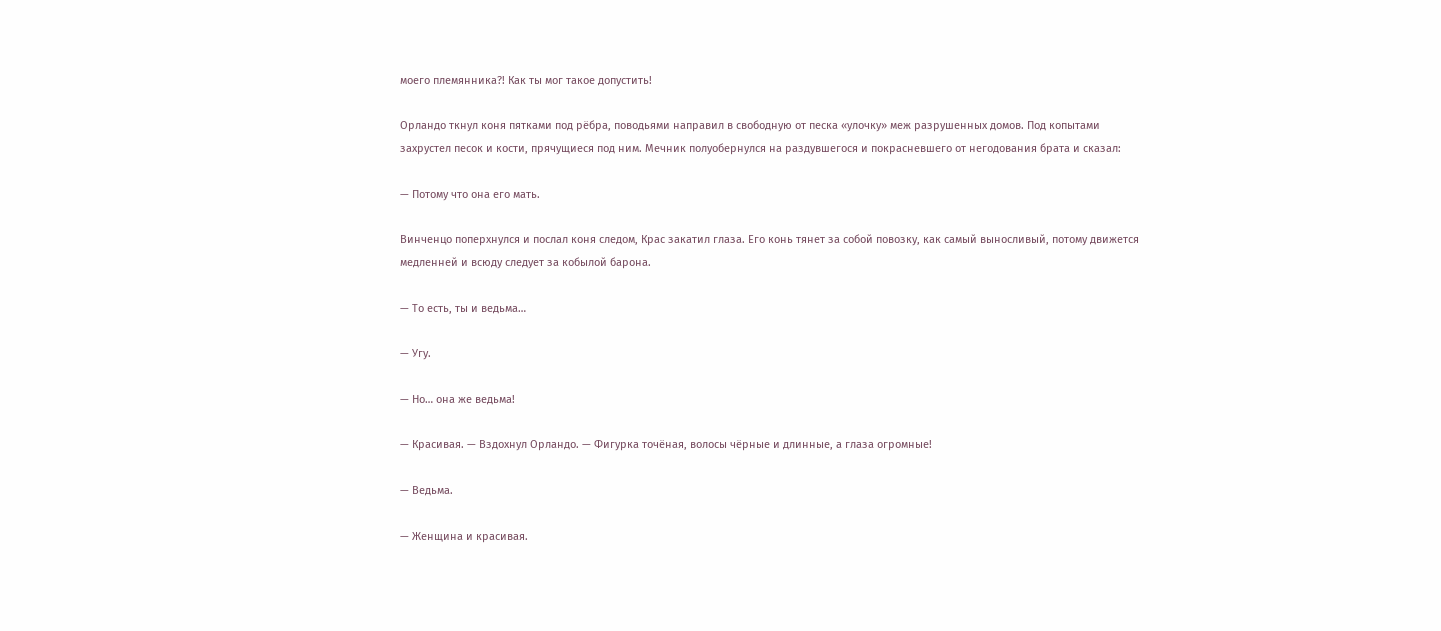моего племянника?! Как ты мог такое допустить!

Орландо ткнул коня пятками под рёбра, поводьями направил в свободную от песка «улочку» меж разрушенных домов. Под копытами захрустел песок и кости, прячущиеся под ним. Мечник полуобернулся на раздувшегося и покрасневшего от негодования брата и сказал:

— Потому что она его мать.

Винченцо поперхнулся и послал коня следом, Крас закатил глаза. Его конь тянет за собой повозку, как самый выносливый, потому движется медленней и всюду следует за кобылой барона.

— То есть, ты и ведьма…

— Угу.

— Но… она же ведьма!

— Красивая. — Вздохнул Орландо. — Фигурка точёная, волосы чёрные и длинные, а глаза огромные!

— Ведьма.

— Женщина и красивая.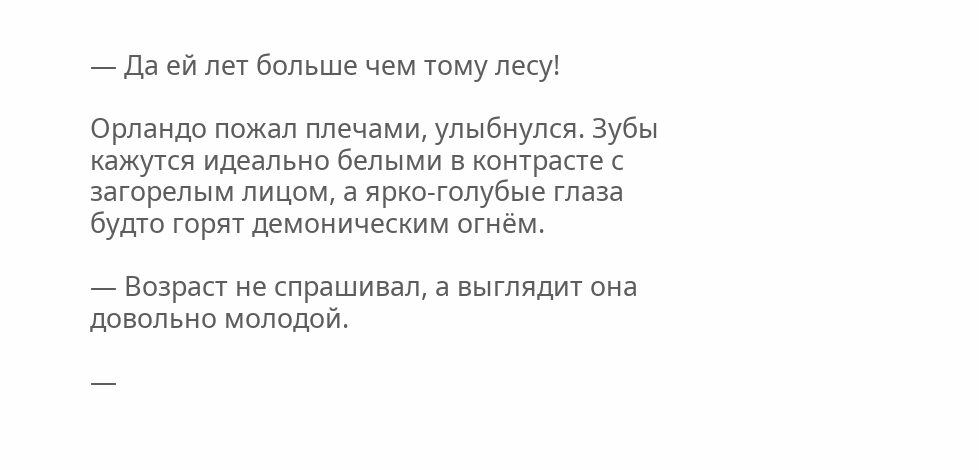— Да ей лет больше чем тому лесу!

Орландо пожал плечами, улыбнулся. Зубы кажутся идеально белыми в контрасте с загорелым лицом, а ярко-голубые глаза будто горят демоническим огнём.

— Возраст не спрашивал, а выглядит она довольно молодой.

—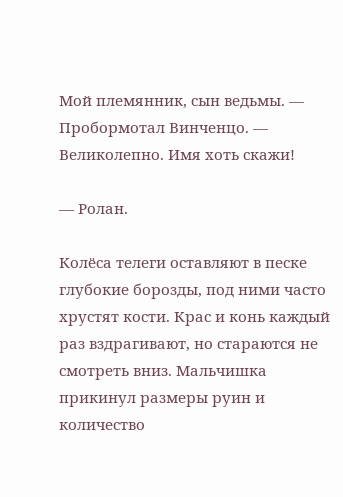Мой племянник, сын ведьмы. — Пробормотал Винченцо. — Великолепно. Имя хоть скажи!

— Ролан.

Колёса телеги оставляют в песке глубокие борозды, под ними часто хрустят кости. Крас и конь каждый раз вздрагивают, но стараются не смотреть вниз. Мальчишка прикинул размеры руин и количество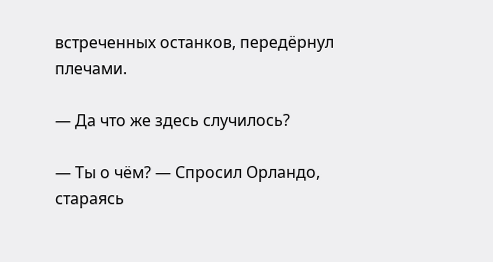встреченных останков, передёрнул плечами.

— Да что же здесь случилось?

— Ты о чём? — Спросил Орландо, стараясь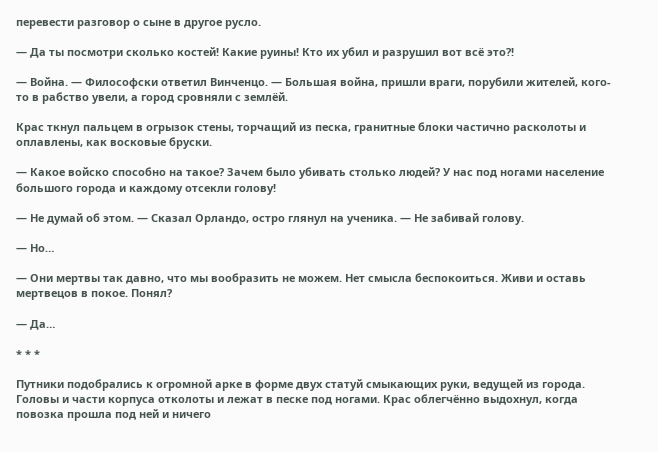перевести разговор о сыне в другое русло.

— Да ты посмотри сколько костей! Какие руины! Кто их убил и разрушил вот всё это?!

— Война. — Философски ответил Винченцо. — Большая война, пришли враги, порубили жителей, кого-то в рабство увели, а город сровняли с землёй.

Крас ткнул пальцем в огрызок стены, торчащий из песка, гранитные блоки частично расколоты и оплавлены, как восковые бруски.

— Какое войско способно на такое? Зачем было убивать столько людей? У нас под ногами население большого города и каждому отсекли голову!

— Не думай об этом. — Сказал Орландо, остро глянул на ученика. — Не забивай голову.

— Но…

— Они мертвы так давно, что мы вообразить не можем. Нет смысла беспокоиться. Живи и оставь мертвецов в покое. Понял?

— Да…

* * *

Путники подобрались к огромной арке в форме двух статуй смыкающих руки, ведущей из города. Головы и части корпуса отколоты и лежат в песке под ногами. Крас облегчённо выдохнул, когда повозка прошла под ней и ничего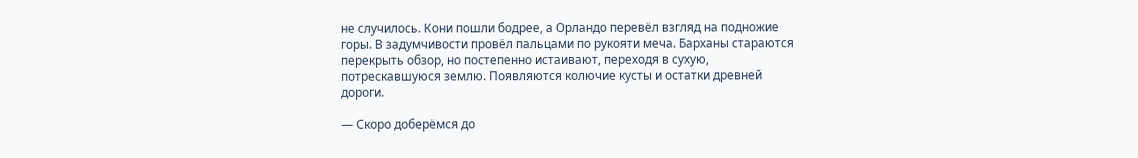не случилось. Кони пошли бодрее, а Орландо перевёл взгляд на подножие горы. В задумчивости провёл пальцами по рукояти меча. Барханы стараются перекрыть обзор, но постепенно истаивают, переходя в сухую, потрескавшуюся землю. Появляются колючие кусты и остатки древней дороги.

— Скоро доберёмся до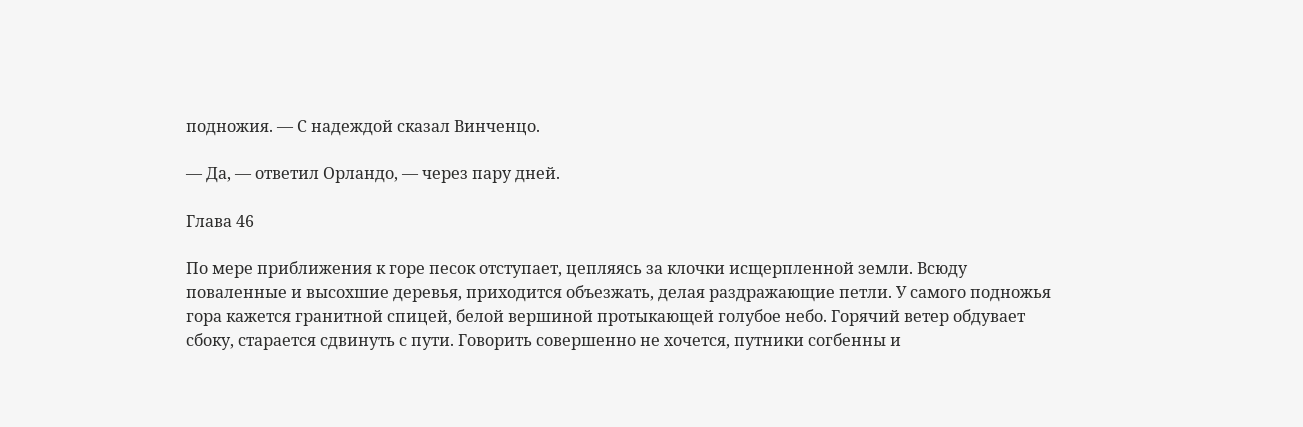подножия. — С надеждой сказал Винченцо.

— Да, — ответил Орландо, — через пару дней.

Глава 46

По мере приближения к горе песок отступает, цепляясь за клочки исщерпленной земли. Всюду поваленные и высохшие деревья, приходится объезжать, делая раздражающие петли. У самого подножья гора кажется гранитной спицей, белой вершиной протыкающей голубое небо. Горячий ветер обдувает сбоку, старается сдвинуть с пути. Говорить совершенно не хочется, путники согбенны и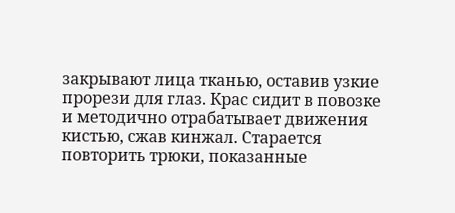закрывают лица тканью, оставив узкие прорези для глаз. Крас сидит в повозке и методично отрабатывает движения кистью, сжав кинжал. Старается повторить трюки, показанные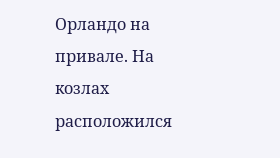Орландо на привале. На козлах расположился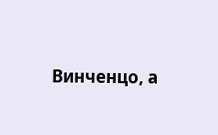Винченцо, а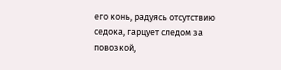его конь, радуясь отсутствию седока, гарцует следом за повозкой,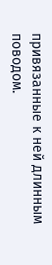привязанные к ней длинным поводом.